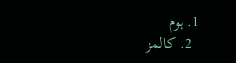1. ہوم
  2. کالمز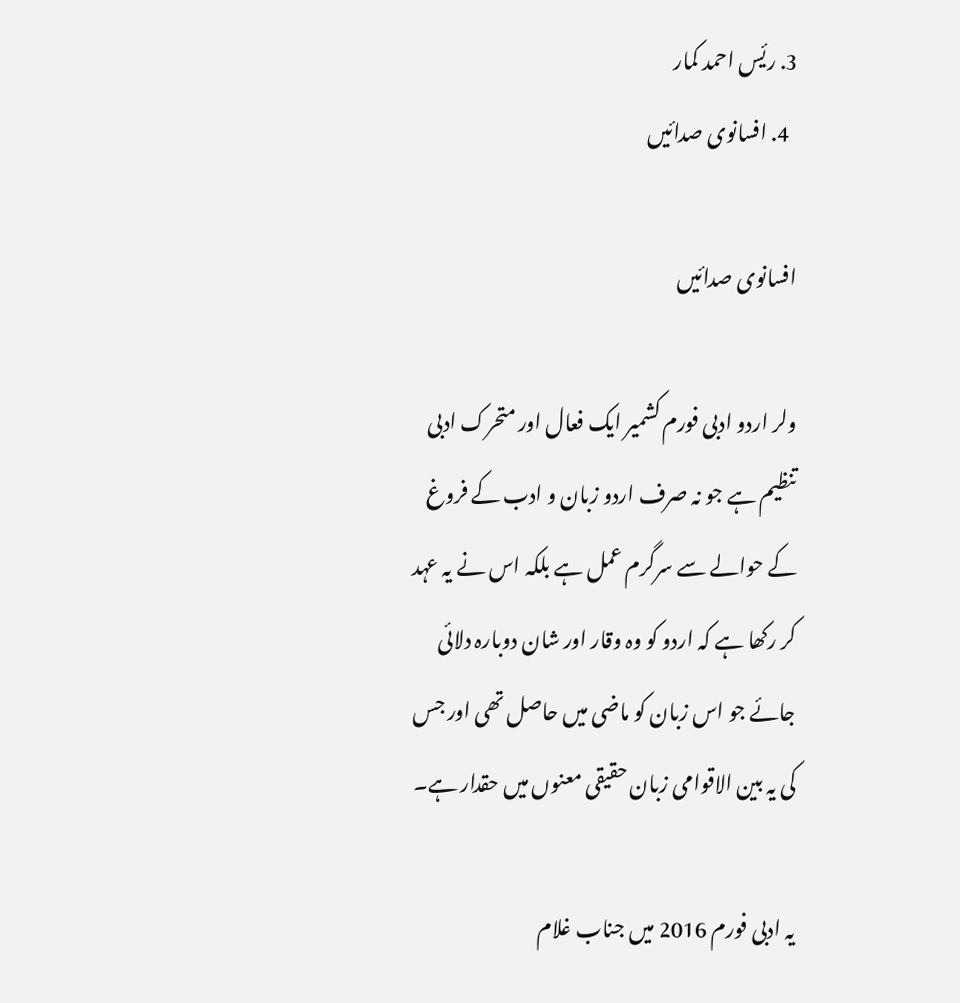3. ریٔس احمد کمار
  4. افسانوی صدائیں

افسانوی صدائیں

ولر اردو ادبی فورم کشمیر ایک فعال اور متحرک ادبی تنظیم ہے جو نہ صرف اردو زبان و ادب کے فروغ کے حوالے سے سرگرم عمل ہے بلکہ اس نے یہ عہد کر رکھا ہے کہ اردو کو وہ وقار اور شان دوبارہ دلائی جائے جو اس زبان کو ماضی میں حاصل تھی اور جس کی یہ بین الاقوامی زبان حقیقی معنوں میں حقدار ہے۔

یہ ادبی فورم 2016 میں جناب غلام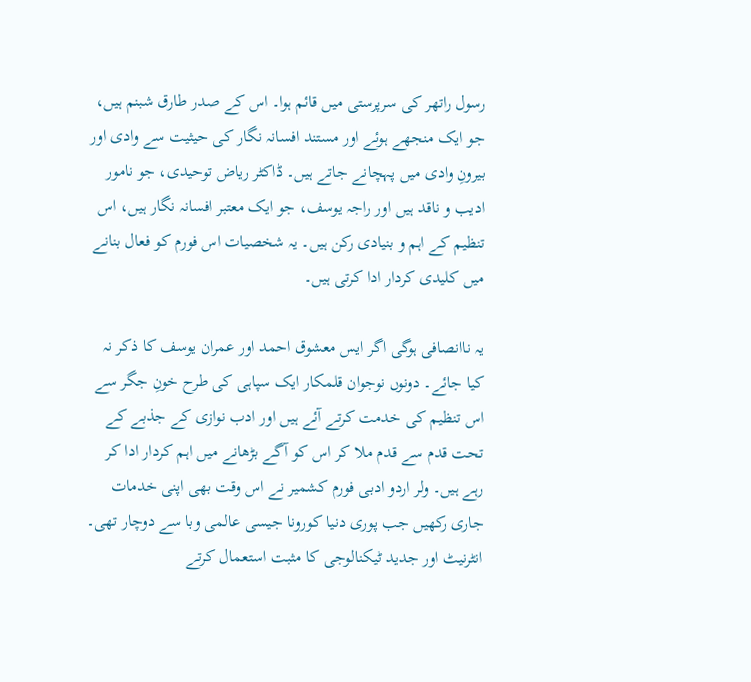رسول راتھر کی سرپرستی میں قائم ہوا۔ اس کے صدر طارق شبنم ہیں، جو ایک منجھے ہوئے اور مستند افسانہ نگار کی حیثیت سے وادی اور بیرونِ وادی میں پہچانے جاتے ہیں۔ ڈاکٹر ریاض توحیدی، جو نامور ادیب و ناقد ہیں اور راجہ یوسف، جو ایک معتبر افسانہ نگار ہیں، اس تنظیم کے اہم و بنیادی رکن ہیں۔ یہ شخصیات اس فورم کو فعال بنانے میں کلیدی کردار ادا کرتی ہیں۔

یہ ناانصافی ہوگی اگر ایس معشوق احمد اور عمران یوسف کا ذکر نہ کیا جائے۔ دونوں نوجوان قلمکار ایک سپاہی کی طرح خونِ جگر سے اس تنظیم کی خدمت کرتے آئے ہیں اور ادب نوازی کے جذبے کے تحت قدم سے قدم ملا کر اس کو آگے بڑھانے میں اہم کردار ادا کر رہے ہیں۔ ولر اردو ادبی فورم کشمیر نے اس وقت بھی اپنی خدمات جاری رکھیں جب پوری دنیا کورونا جیسی عالمی وبا سے دوچار تھی۔ انٹرنیٹ اور جدید ٹیکنالوجی کا مثبت استعمال کرتے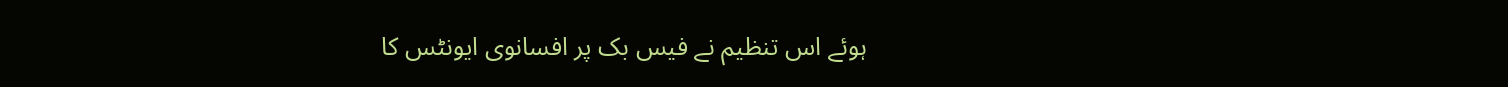ہوئے اس تنظیم نے فیس بک پر افسانوی ایونٹس کا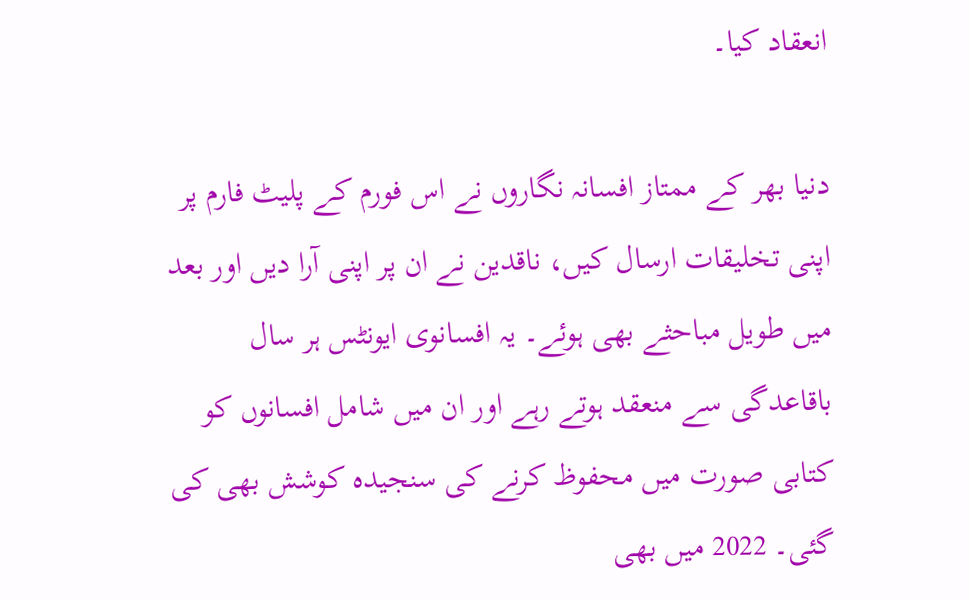انعقاد کیا۔

دنیا بھر کے ممتاز افسانہ نگاروں نے اس فورم کے پلیٹ فارم پر اپنی تخلیقات ارسال کیں، ناقدین نے ان پر اپنی آرا دیں اور بعد میں طویل مباحثے بھی ہوئے۔ یہ افسانوی ایونٹس ہر سال باقاعدگی سے منعقد ہوتے رہے اور ان میں شامل افسانوں کو کتابی صورت میں محفوظ کرنے کی سنجیدہ کوشش بھی کی گئی۔ 2022 میں بھی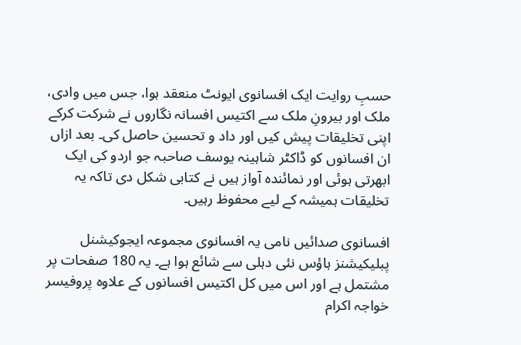حسبِ روایت ایک افسانوی ایونٹ منعقد ہوا، جس میں وادی، ملک اور بیرونِ ملک سے اکتیس افسانہ نگاروں نے شرکت کرکے اپنی تخلیقات پیش کیں اور داد و تحسین حاصل کی۔ بعد ازاں ان افسانوں کو ڈاکٹر شاہینہ یوسف صاحبہ جو اردو کی ایک ابھرتی ہوئی اور نمائندہ آواز ہیں نے کتابی شکل دی تاکہ یہ تخلیقات ہمیشہ کے لیے محفوظ رہیں۔

افسانوی صدائیں نامی یہ افسانوی مجموعہ ایجوکیشنل پبلیکیشنز ہاؤس نئی دہلی سے شائع ہوا ہے۔ یہ 180 صفحات پر مشتمل ہے اور اس میں کل اکتیس افسانوں کے علاوہ پروفیسر خواجہ اکرام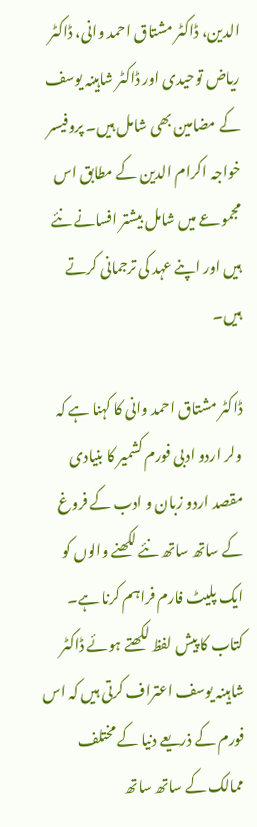الدین، ڈاکٹر مشتاق احمد وانی، ڈاکٹر ریاض توحیدی اور ڈاکٹر شاہینہ یوسف کے مضامین بھی شامل ہیں۔ پروفیسر خواجہ اکرام الدین کے مطابق اس مجموعے میں شامل بیشتر افسانے نئے ہیں اور اپنے عہد کی ترجمانی کرتے ہیں۔

ڈاکٹر مشتاق احمد وانی کا کہنا ہے کہ ولر اردو ادبی فورم کشمیر کا بنیادی مقصد اردو زبان و ادب کے فروغ کے ساتھ ساتھ نئے لکھنے والوں کو ایک پلیٹ فارم فراہم کرنا ہے۔ کتاب کا پیش لفظ لکھتے ہوئے ڈاکٹر شاہینہ یوسف اعتراف کرتی ہیں کہ اس فورم کے ذریعے دنیا کے مختلف ممالک کے ساتھ ساتھ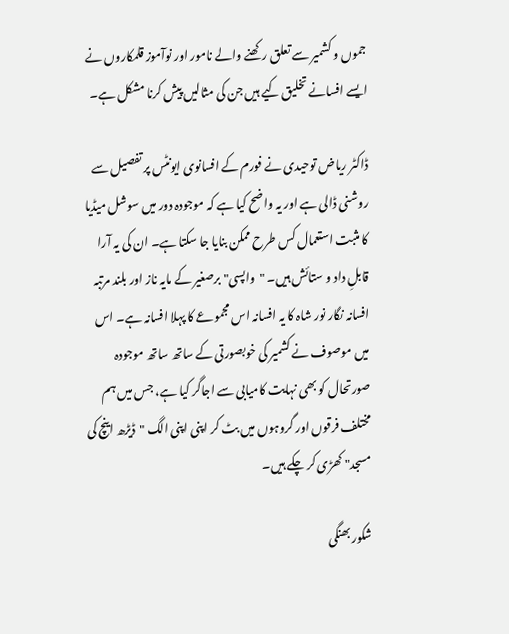جموں و کشمیر سے تعلق رکھنے والے نامور اور نوآموز قلمکاروں نے ایسے افسانے تخلیق کیے ہیں جن کی مثالیں پیش کرنا مشکل ہے۔

ڈاکٹر ریاض توحیدی نے فورم کے افسانوی ایونٹس پر تفصیل سے روشنی ڈالی ہے اور یہ واضح کیا ہے کہ موجودہ دور میں سوشل میڈیا کا مثبت استعمال کس طرح ممکن بنایا جا سکتا ہے۔ ان کی یہ آرا قابلِ داد و ستائش ہیں۔ "واپسی" برصغیر کے مایہ ناز اور بلند مرتبہ افسانہ نگار نور شاہ کا یہ افسانہ اس مجموعے کا پہلا افسانہ ہے۔ اس میں موصوف نے کشمیر کی خوبصورتی کے ساتھ ساتھ موجودہ صورتحال کو بھی نہایت کامیابی سے اجاگر کیا ہے، جس میں ہم مختلف فرقوں اور گروہوں میں بٹ کر اپنی اپنی الگ "ڈیڑھ اینچ کی مسجد" کھڑی کر چکے ہیں۔

شکور بھنگی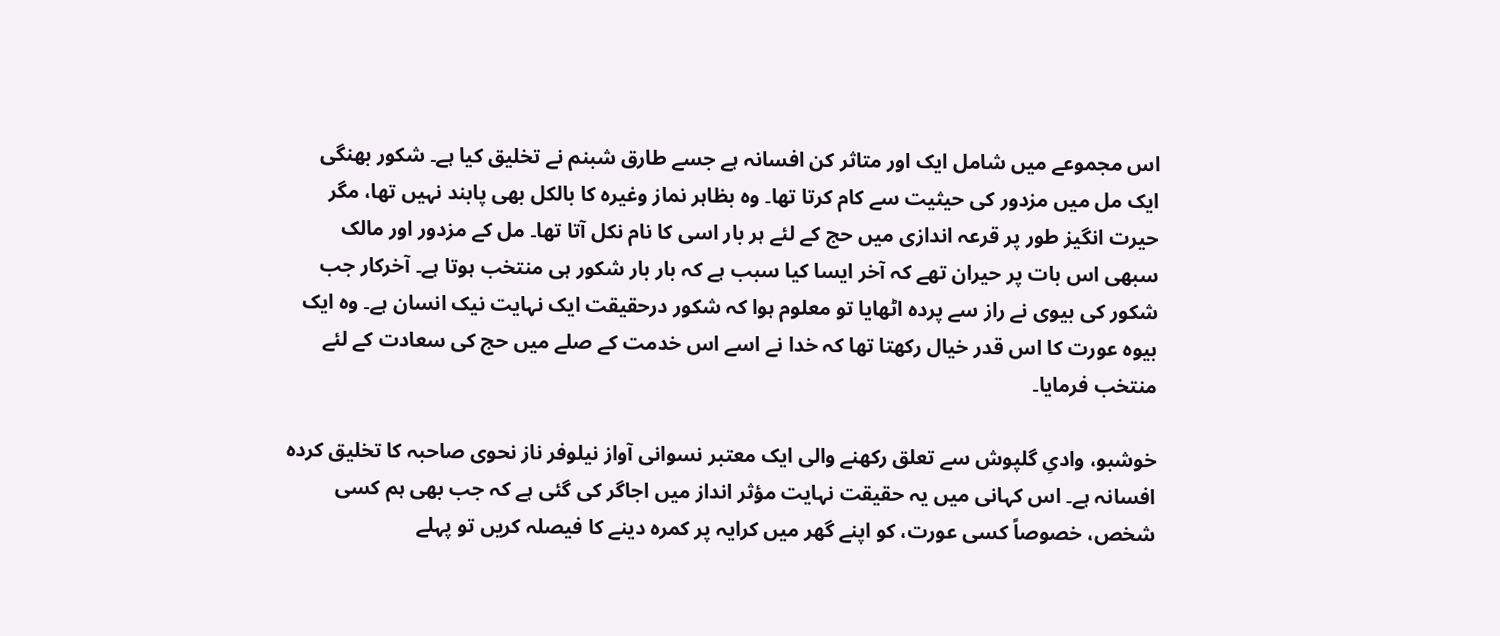اس مجموعے میں شامل ایک اور متاثر کن افسانہ ہے جسے طارق شبنم نے تخلیق کیا ہے۔ شکور بھنگی ایک مل میں مزدور کی حیثیت سے کام کرتا تھا۔ وہ بظاہر نماز وغیرہ کا بالکل بھی پابند نہیں تھا، مگر حیرت انگیز طور پر قرعہ اندازی میں حج کے لئے ہر بار اسی کا نام نکل آتا تھا۔ مل کے مزدور اور مالک سبھی اس بات پر حیران تھے کہ آخر ایسا کیا سبب ہے کہ بار بار شکور ہی منتخب ہوتا ہے۔ آخرکار جب شکور کی بیوی نے راز سے پردہ اٹھایا تو معلوم ہوا کہ شکور درحقیقت ایک نہایت نیک انسان ہے۔ وہ ایک بیوہ عورت کا اس قدر خیال رکھتا تھا کہ خدا نے اسے اس خدمت کے صلے میں حج کی سعادت کے لئے منتخب فرمایا۔

خوشبو، وادیِ گلپوش سے تعلق رکھنے والی ایک معتبر نسوانی آواز نیلوفر ناز نحوی صاحبہ کا تخلیق کردہ افسانہ ہے۔ اس کہانی میں یہ حقیقت نہایت مؤثر انداز میں اجاگر کی گئی ہے کہ جب بھی ہم کسی شخص، خصوصاً کسی عورت، کو اپنے گھر میں کرایہ پر کمرہ دینے کا فیصلہ کریں تو پہلے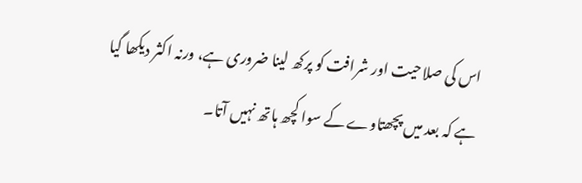اس کی صلاحیت اور شرافت کو پرکھ لینا ضروری ہے، ورنہ اکثر دیکھا گیا ہے کہ بعد میں پچھتاوے کے سوا کچھ ہاتھ نہیں آتا۔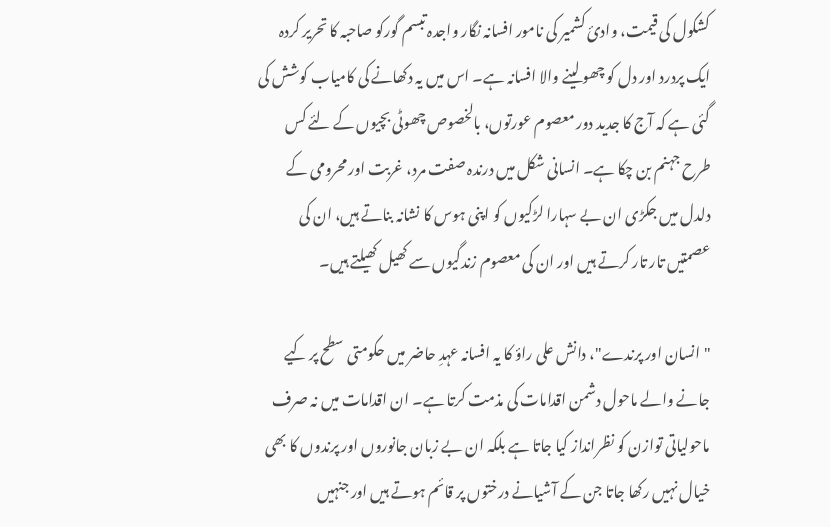کشکول کی قیمت، وادیٔ کشمیر کی نامور افسانہ نگار واجدہ تبسم گورکو صاحبہ کا تحریر کردہ ایک پردرد اور دل کو چھو لینے والا افسانہ ہے۔ اس میں یہ دکھانے کی کامیاب کوشش کی گئی ہے کہ آج کا جدید دور معصوم عورتوں، بالخصوص چھوٹی بچیوں کے لئے کس طرح جہنم بن چکا ہے۔ انسانی شکل میں درندہ صفت مرد، غربت اور محرومی کے دلدل میں جکڑی ان بے سہارا لڑکیوں کو اپنی ہوس کا نشانہ بناتے ہیں، ان کی عصمتیں تار تار کرتے ہیں اور ان کی معصوم زندگیوں سے کھیل کھیلتے ہیں۔

"انسان اور پرندے"، دانش علی راؤ کا یہ افسانہ عہدِ حاضر میں حکومتی سطح پر کیے جانے والے ماحول دشمن اقدامات کی مذمت کرتا ہے۔ ان اقدامات میں نہ صرف ماحولیاتی توازن کو نظرانداز کیا جاتا ہے بلکہ ان بے زبان جانوروں اور پرندوں کا بھی خیال نہیں رکھا جاتا جن کے آشیانے درختوں پر قائم ہوتے ہیں اور جنہیں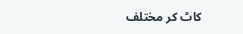کاٹ کر مختلف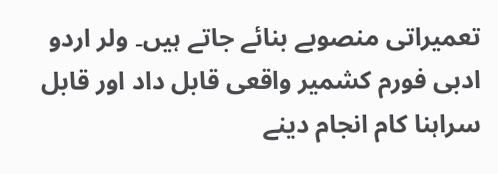تعمیراتی منصوبے بنائے جاتے ہیں۔ ولر اردو ادبی فورم کشمیر واقعی قابل داد اور قابل سراہنا کام انجام دینے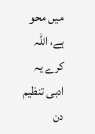میں محو ہے، اللہ کرے یہ ادبی تنظیم دن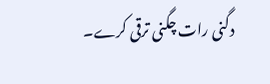دگنی رات چگنی ترقی کرے۔